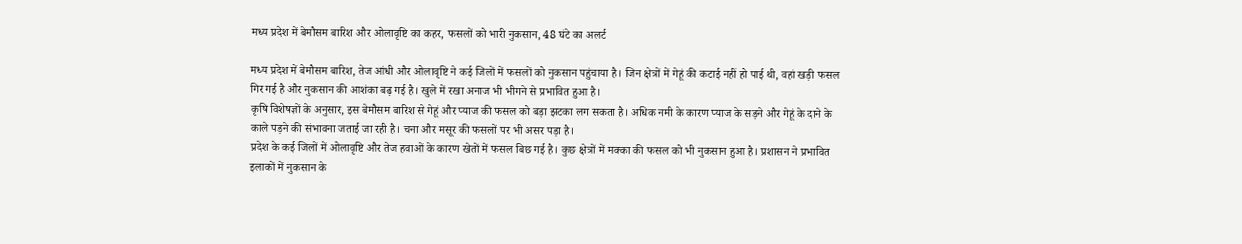मध्य प्रदेश में बेमौसम बारिश और ओलावृष्टि का कहर, फसलों को भारी नुकसान, 48 घंटे का अलर्ट

मध्य प्रदेश में बेमौसम बारिश, तेज आंधी और ओलावृष्टि ने कई जिलों में फसलों को नुकसान पहुंचाया है। जिन क्षेत्रों में गेहूं की कटाई नहीं हो पाई थी, वहां खड़ी फसल गिर गई है और नुकसान की आशंका बढ़ गई है। खुले में रखा अनाज भी भीगने से प्रभावित हुआ है।
कृषि विशेषज्ञों के अनुसार, इस बेमौसम बारिश से गेहूं और प्याज की फसल को बड़ा झटका लग सकता है। अधिक नमी के कारण प्याज के सड़ने और गेहूं के दाने के काले पड़ने की संभावना जताई जा रही है। चना और मसूर की फसलों पर भी असर पड़ा है।
प्रदेश के कई जिलों में ओलावृष्टि और तेज हवाओं के कारण खेतों में फसल बिछ गई है। कुछ क्षेत्रों में मक्का की फसल को भी नुकसान हुआ है। प्रशासन ने प्रभावित इलाकों में नुकसान के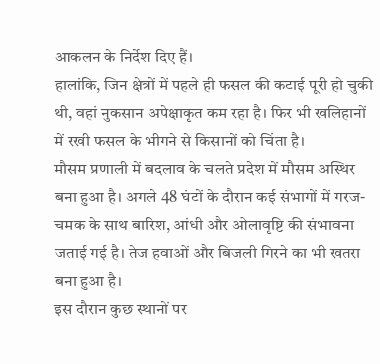आकलन के निर्देश दिए हैं।
हालांकि, जिन क्षेत्रों में पहले ही फसल की कटाई पूरी हो चुकी थी, वहां नुकसान अपेक्षाकृत कम रहा है। फिर भी खलिहानों में रखी फसल के भीगने से किसानों को चिंता है।
मौसम प्रणाली में बदलाव के चलते प्रदेश में मौसम अस्थिर बना हुआ है। अगले 48 घंटों के दौरान कई संभागों में गरज-चमक के साथ बारिश, आंधी और ओलावृष्टि की संभावना जताई गई है। तेज हवाओं और बिजली गिरने का भी खतरा बना हुआ है।
इस दौरान कुछ स्थानों पर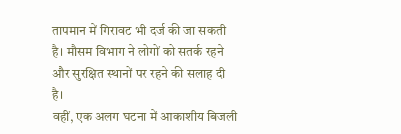तापमान में गिरावट भी दर्ज की जा सकती है। मौसम विभाग ने लोगों को सतर्क रहने और सुरक्षित स्थानों पर रहने की सलाह दी है।
वहीं, एक अलग घटना में आकाशीय बिजली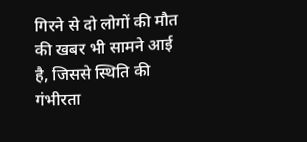गिरने से दो लोगों की मौत की खबर भी सामने आई है, जिससे स्थिति की गंभीरता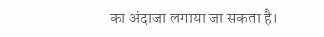का अंदाजा लगाया जा सकता है।